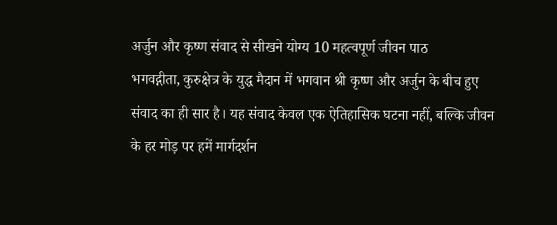अर्जुन और कृष्ण संवाद से सीखने योग्य 10 महत्वपूर्ण जीवन पाठ
भगवद्गीता, कुरुक्षेत्र के युद्ध मैदान में भगवान श्री कृष्ण और अर्जुन के बीच हुए संवाद का ही सार है। यह संवाद केवल एक ऐतिहासिक घटना नहीं, बल्कि जीवन के हर मोड़ पर हमें मार्गदर्शन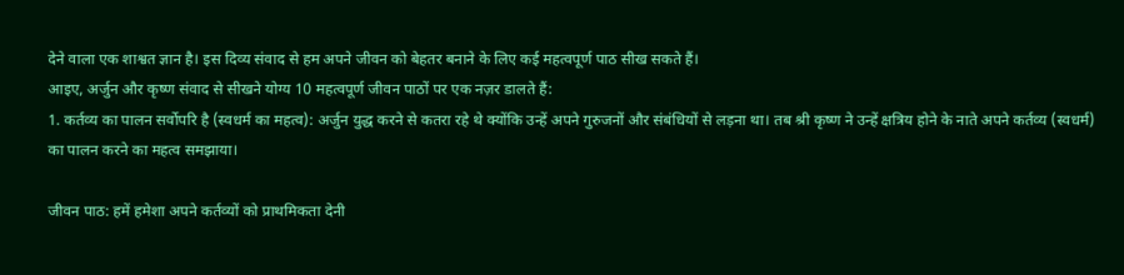देने वाला एक शाश्वत ज्ञान है। इस दिव्य संवाद से हम अपने जीवन को बेहतर बनाने के लिए कई महत्वपूर्ण पाठ सीख सकते हैं।
आइए, अर्जुन और कृष्ण संवाद से सीखने योग्य 10 महत्वपूर्ण जीवन पाठों पर एक नज़र डालते हैं:
1. कर्तव्य का पालन सर्वोपरि है (स्वधर्म का महत्व): अर्जुन युद्ध करने से कतरा रहे थे क्योंकि उन्हें अपने गुरुजनों और संबंधियों से लड़ना था। तब श्री कृष्ण ने उन्हें क्षत्रिय होने के नाते अपने कर्तव्य (स्वधर्म) का पालन करने का महत्व समझाया।

जीवन पाठ: हमें हमेशा अपने कर्तव्यों को प्राथमिकता देनी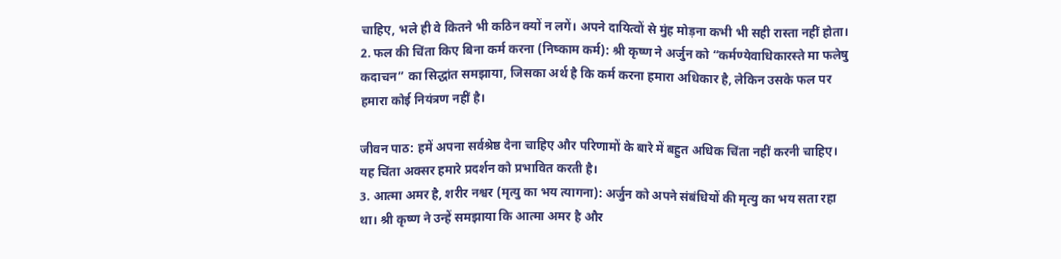चाहिए, भले ही वे कितने भी कठिन क्यों न लगें। अपने दायित्वों से मुंह मोड़ना कभी भी सही रास्ता नहीं होता।
2. फल की चिंता किए बिना कर्म करना (निष्काम कर्म): श्री कृष्ण ने अर्जुन को “कर्मण्येवाधिकारस्ते मा फलेषु कदाचन” का सिद्धांत समझाया, जिसका अर्थ है कि कर्म करना हमारा अधिकार है, लेकिन उसके फल पर हमारा कोई नियंत्रण नहीं है।

जीवन पाठ: हमें अपना सर्वश्रेष्ठ देना चाहिए और परिणामों के बारे में बहुत अधिक चिंता नहीं करनी चाहिए। यह चिंता अक्सर हमारे प्रदर्शन को प्रभावित करती है।
3. आत्मा अमर है, शरीर नश्वर (मृत्यु का भय त्यागना): अर्जुन को अपने संबंधियों की मृत्यु का भय सता रहा था। श्री कृष्ण ने उन्हें समझाया कि आत्मा अमर है और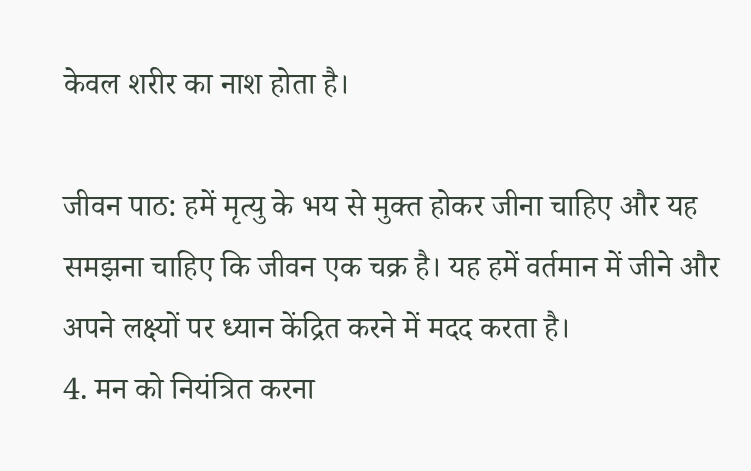केवल शरीर का नाश होता है।

जीवन पाठ: हमें मृत्यु के भय से मुक्त होकर जीना चाहिए और यह समझना चाहिए कि जीवन एक चक्र है। यह हमें वर्तमान में जीने और अपने लक्ष्यों पर ध्यान केंद्रित करने में मदद करता है।
4. मन को नियंत्रित करना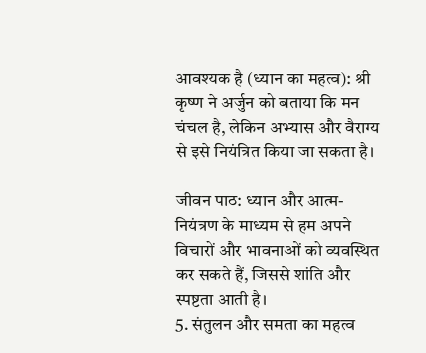आवश्यक है (ध्यान का महत्व): श्री कृष्ण ने अर्जुन को बताया कि मन चंचल है, लेकिन अभ्यास और वैराग्य से इसे नियंत्रित किया जा सकता है।

जीवन पाठ: ध्यान और आत्म-नियंत्रण के माध्यम से हम अपने विचारों और भावनाओं को व्यवस्थित कर सकते हैं, जिससे शांति और स्पष्टता आती है।
5. संतुलन और समता का महत्व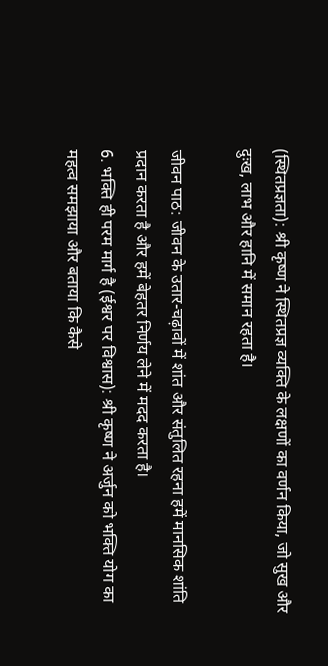(स्थितप्रज्ञता): श्री कृष्ण ने स्थितप्रज्ञ व्यक्ति के लक्षणों का वर्णन किया, जो सुख और दुःख, लाभ और हानि में समान रहता है।

जीवन पाठ: जीवन के उतार-चढ़ावों में शांत और संतुलित रहना हमें मानसिक शांति प्रदान करता है और हमें बेहतर निर्णय लेने में मदद करता है।
6. भक्ति ही परम मार्ग है (ईश्वर पर विश्वास): श्री कृष्ण ने अर्जुन को भक्ति योग का महत्व समझाया और बताया कि कैसे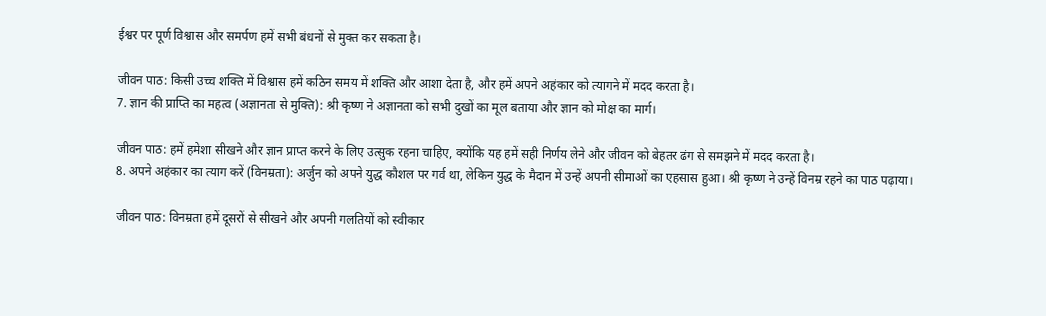ईश्वर पर पूर्ण विश्वास और समर्पण हमें सभी बंधनों से मुक्त कर सकता है।

जीवन पाठ: किसी उच्च शक्ति में विश्वास हमें कठिन समय में शक्ति और आशा देता है, और हमें अपने अहंकार को त्यागने में मदद करता है।
7. ज्ञान की प्राप्ति का महत्व (अज्ञानता से मुक्ति): श्री कृष्ण ने अज्ञानता को सभी दुखों का मूल बताया और ज्ञान को मोक्ष का मार्ग।

जीवन पाठ: हमें हमेशा सीखने और ज्ञान प्राप्त करने के लिए उत्सुक रहना चाहिए, क्योंकि यह हमें सही निर्णय लेने और जीवन को बेहतर ढंग से समझने में मदद करता है।
8. अपने अहंकार का त्याग करें (विनम्रता): अर्जुन को अपने युद्ध कौशल पर गर्व था, लेकिन युद्ध के मैदान में उन्हें अपनी सीमाओं का एहसास हुआ। श्री कृष्ण ने उन्हें विनम्र रहने का पाठ पढ़ाया।

जीवन पाठ: विनम्रता हमें दूसरों से सीखने और अपनी गलतियों को स्वीकार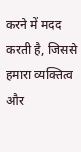करने में मदद करती है, जिससे हमारा व्यक्तित्व और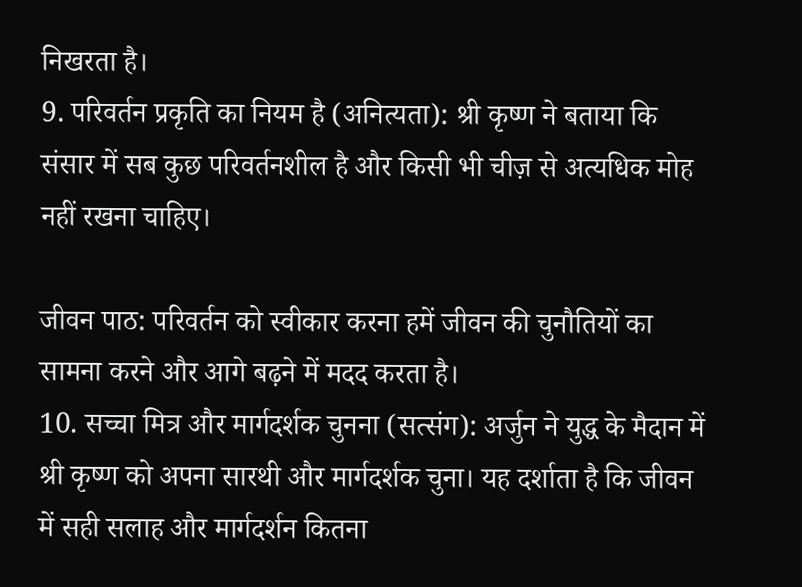निखरता है।
9. परिवर्तन प्रकृति का नियम है (अनित्यता): श्री कृष्ण ने बताया कि संसार में सब कुछ परिवर्तनशील है और किसी भी चीज़ से अत्यधिक मोह नहीं रखना चाहिए।

जीवन पाठ: परिवर्तन को स्वीकार करना हमें जीवन की चुनौतियों का सामना करने और आगे बढ़ने में मदद करता है।
10. सच्चा मित्र और मार्गदर्शक चुनना (सत्संग): अर्जुन ने युद्ध के मैदान में श्री कृष्ण को अपना सारथी और मार्गदर्शक चुना। यह दर्शाता है कि जीवन में सही सलाह और मार्गदर्शन कितना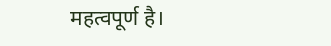महत्वपूर्ण है।